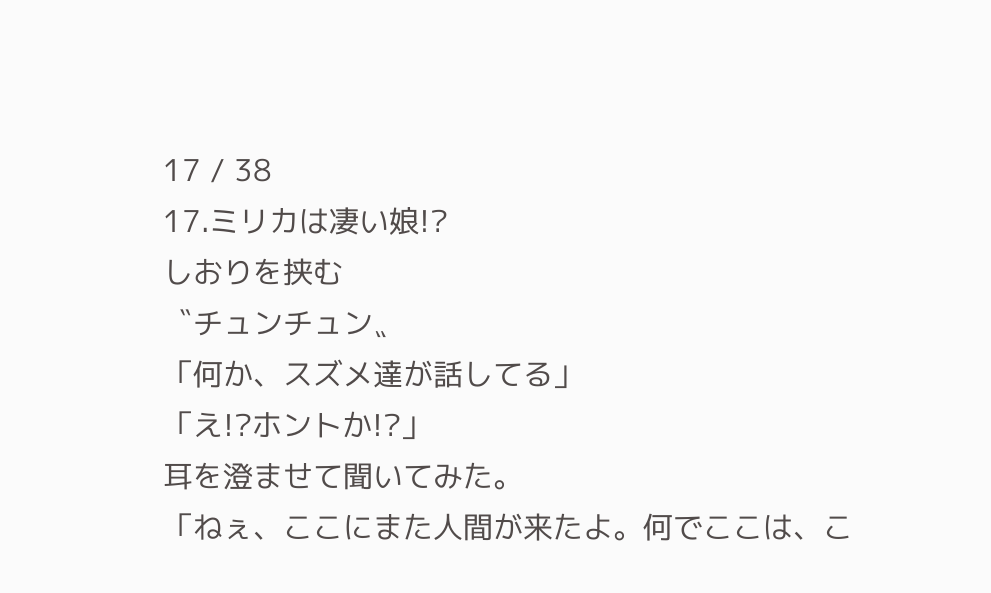17 / 38
17.ミリカは凄い娘!?
しおりを挟む
〝チュンチュン〟
「何か、スズメ達が話してる」
「え!?ホントか!?」
耳を澄ませて聞いてみた。
「ねぇ、ここにまた人間が来たよ。何でここは、こ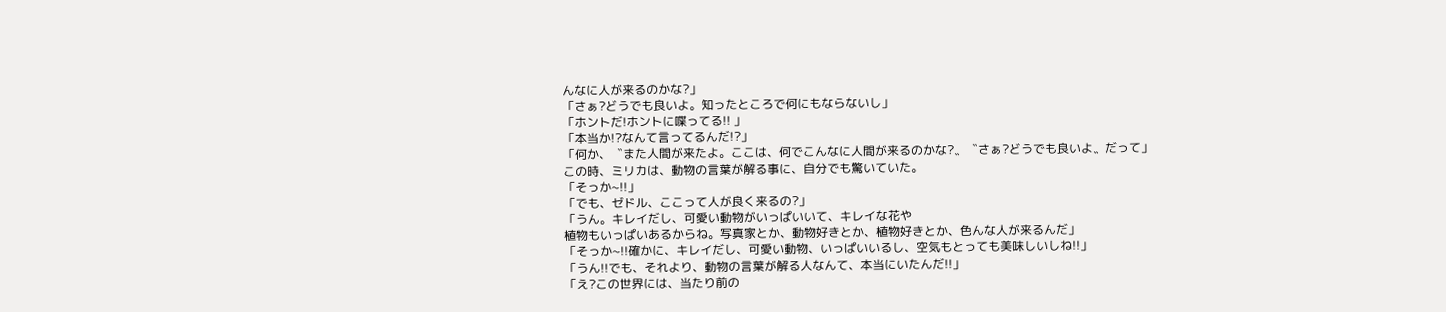んなに人が来るのかな?」
「さぁ?どうでも良いよ。知ったところで何にもならないし」
「ホントだ!ホントに喋ってる!! 」
「本当か!?なんて言ってるんだ!?」
「何か、〝また人間が来たよ。ここは、何でこんなに人間が来るのかな?〟〝さぁ?どうでも良いよ〟だって」
この時、ミリカは、動物の言葉が解る事に、自分でも驚いていた。
「そっか~!!」
「でも、ゼドル、ここって人が良く来るの?」
「うん。キレイだし、可愛い動物がいっぱいいて、キレイな花や
植物もいっぱいあるからね。写真家とか、動物好きとか、植物好きとか、色んな人が来るんだ」
「そっか~!!確かに、キレイだし、可愛い動物、いっぱいいるし、空気もとっても美味しいしね!!」
「うん!!でも、それより、動物の言葉が解る人なんて、本当にいたんだ!!」
「え?この世界には、当たり前の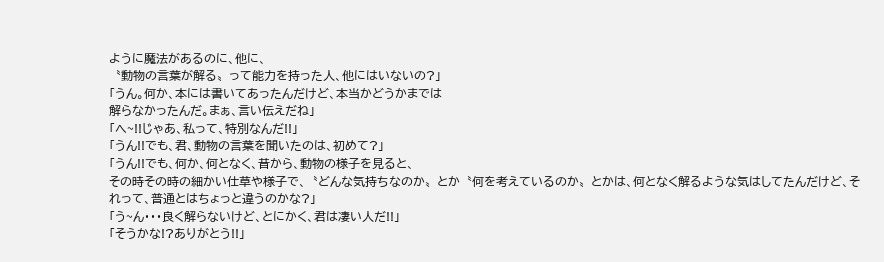ように魔法があるのに、他に、
〝動物の言葉が解る〟って能力を持った人、他にはいないの?」
「うん。何か、本には書いてあったんだけど、本当かどうかまでは
解らなかったんだ。まぁ、言い伝えだね」
「へ~!!じゃあ、私って、特別なんだ!!」
「うん!!でも、君、動物の言葉を聞いたのは、初めて?」
「うん!!でも、何か、何となく、昔から、動物の様子を見ると、
その時その時の細かい仕草や様子で、〝どんな気持ちなのか〟とか〝何を考えているのか〟とかは、何となく解るような気はしてたんだけど、それって、普通とはちょっと違うのかな?」
「う~ん・・・良く解らないけど、とにかく、君は凄い人だ!!」
「そうかな!?ありがとう!!」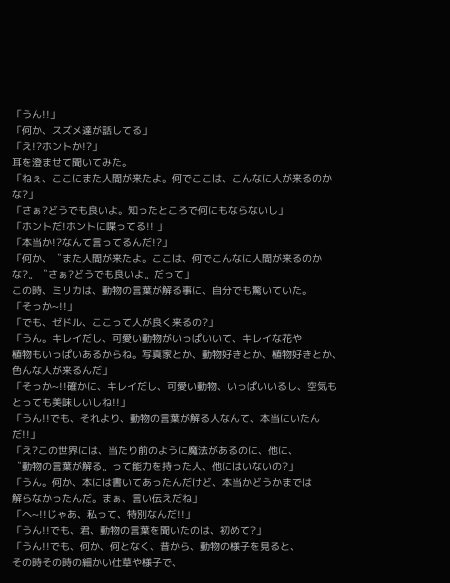「うん!!」
「何か、スズメ達が話してる」
「え!?ホントか!?」
耳を澄ませて聞いてみた。
「ねぇ、ここにまた人間が来たよ。何でここは、こんなに人が来るのかな?」
「さぁ?どうでも良いよ。知ったところで何にもならないし」
「ホントだ!ホントに喋ってる!! 」
「本当か!?なんて言ってるんだ!?」
「何か、〝また人間が来たよ。ここは、何でこんなに人間が来るのかな?〟〝さぁ?どうでも良いよ〟だって」
この時、ミリカは、動物の言葉が解る事に、自分でも驚いていた。
「そっか~!!」
「でも、ゼドル、ここって人が良く来るの?」
「うん。キレイだし、可愛い動物がいっぱいいて、キレイな花や
植物もいっぱいあるからね。写真家とか、動物好きとか、植物好きとか、色んな人が来るんだ」
「そっか~!!確かに、キレイだし、可愛い動物、いっぱいいるし、空気もとっても美味しいしね!!」
「うん!!でも、それより、動物の言葉が解る人なんて、本当にいたんだ!!」
「え?この世界には、当たり前のように魔法があるのに、他に、
〝動物の言葉が解る〟って能力を持った人、他にはいないの?」
「うん。何か、本には書いてあったんだけど、本当かどうかまでは
解らなかったんだ。まぁ、言い伝えだね」
「へ~!!じゃあ、私って、特別なんだ!!」
「うん!!でも、君、動物の言葉を聞いたのは、初めて?」
「うん!!でも、何か、何となく、昔から、動物の様子を見ると、
その時その時の細かい仕草や様子で、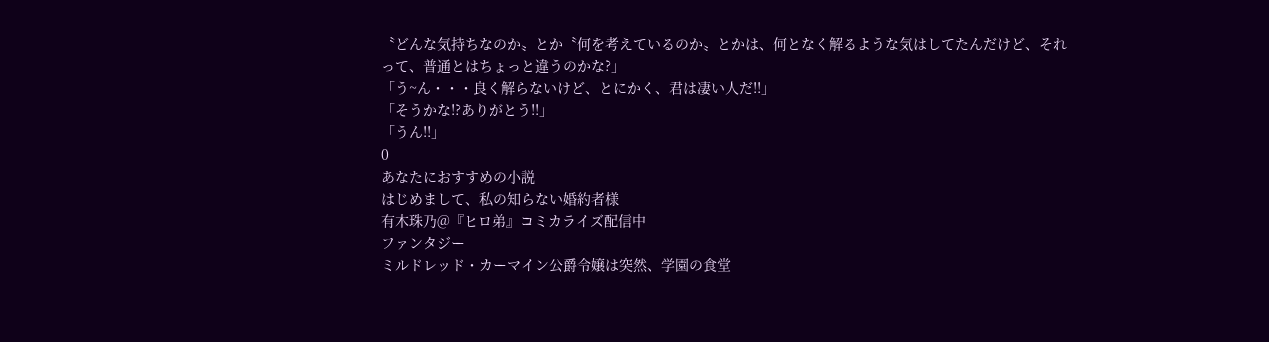〝どんな気持ちなのか〟とか〝何を考えているのか〟とかは、何となく解るような気はしてたんだけど、それって、普通とはちょっと違うのかな?」
「う~ん・・・良く解らないけど、とにかく、君は凄い人だ!!」
「そうかな!?ありがとう!!」
「うん!!」
0
あなたにおすすめの小説
はじめまして、私の知らない婚約者様
有木珠乃@『ヒロ弟』コミカライズ配信中
ファンタジー
ミルドレッド・カーマイン公爵令嬢は突然、学園の食堂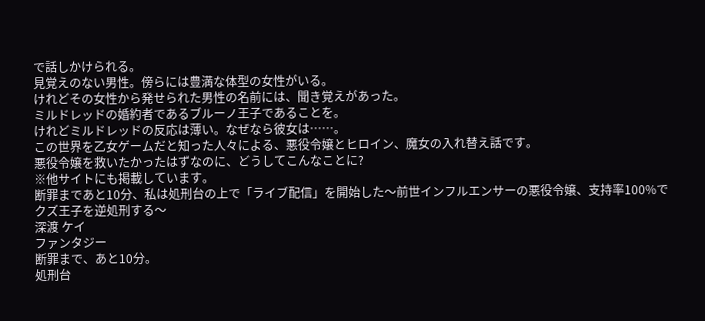で話しかけられる。
見覚えのない男性。傍らには豊満な体型の女性がいる。
けれどその女性から発せられた男性の名前には、聞き覚えがあった。
ミルドレッドの婚約者であるブルーノ王子であることを。
けれどミルドレッドの反応は薄い。なぜなら彼女は……。
この世界を乙女ゲームだと知った人々による、悪役令嬢とヒロイン、魔女の入れ替え話です。
悪役令嬢を救いたかったはずなのに、どうしてこんなことに?
※他サイトにも掲載しています。
断罪まであと10分、私は処刑台の上で「ライブ配信」を開始した〜前世インフルエンサーの悪役令嬢、支持率100%でクズ王子を逆処刑する〜
深渡 ケイ
ファンタジー
断罪まで、あと10分。
処刑台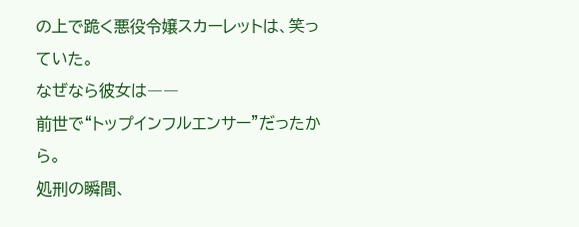の上で跪く悪役令嬢スカーレットは、笑っていた。
なぜなら彼女は――
前世で“トップインフルエンサー”だったから。
処刑の瞬間、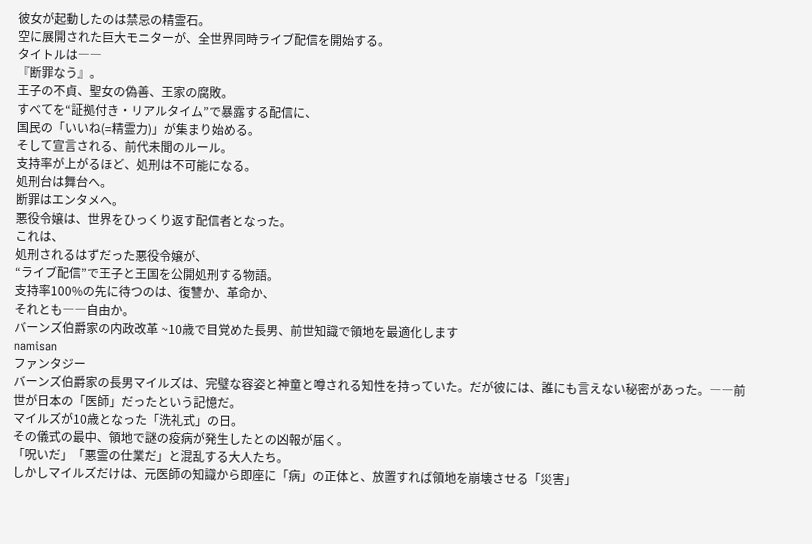彼女が起動したのは禁忌の精霊石。
空に展開された巨大モニターが、全世界同時ライブ配信を開始する。
タイトルは――
『断罪なう』。
王子の不貞、聖女の偽善、王家の腐敗。
すべてを“証拠付き・リアルタイム”で暴露する配信に、
国民の「いいね(=精霊力)」が集まり始める。
そして宣言される、前代未聞のルール。
支持率が上がるほど、処刑は不可能になる。
処刑台は舞台へ。
断罪はエンタメへ。
悪役令嬢は、世界をひっくり返す配信者となった。
これは、
処刑されるはずだった悪役令嬢が、
“ライブ配信”で王子と王国を公開処刑する物語。
支持率100%の先に待つのは、復讐か、革命か、
それとも――自由か。
バーンズ伯爵家の内政改革 ~10歳で目覚めた長男、前世知識で領地を最適化します
namisan
ファンタジー
バーンズ伯爵家の長男マイルズは、完璧な容姿と神童と噂される知性を持っていた。だが彼には、誰にも言えない秘密があった。――前世が日本の「医師」だったという記憶だ。
マイルズが10歳となった「洗礼式」の日。
その儀式の最中、領地で謎の疫病が発生したとの凶報が届く。
「呪いだ」「悪霊の仕業だ」と混乱する大人たち。
しかしマイルズだけは、元医師の知識から即座に「病」の正体と、放置すれば領地を崩壊させる「災害」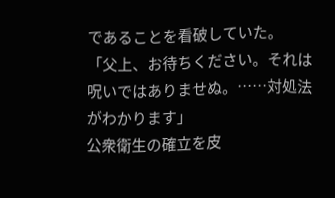であることを看破していた。
「父上、お待ちください。それは呪いではありませぬ。……対処法がわかります」
公衆衛生の確立を皮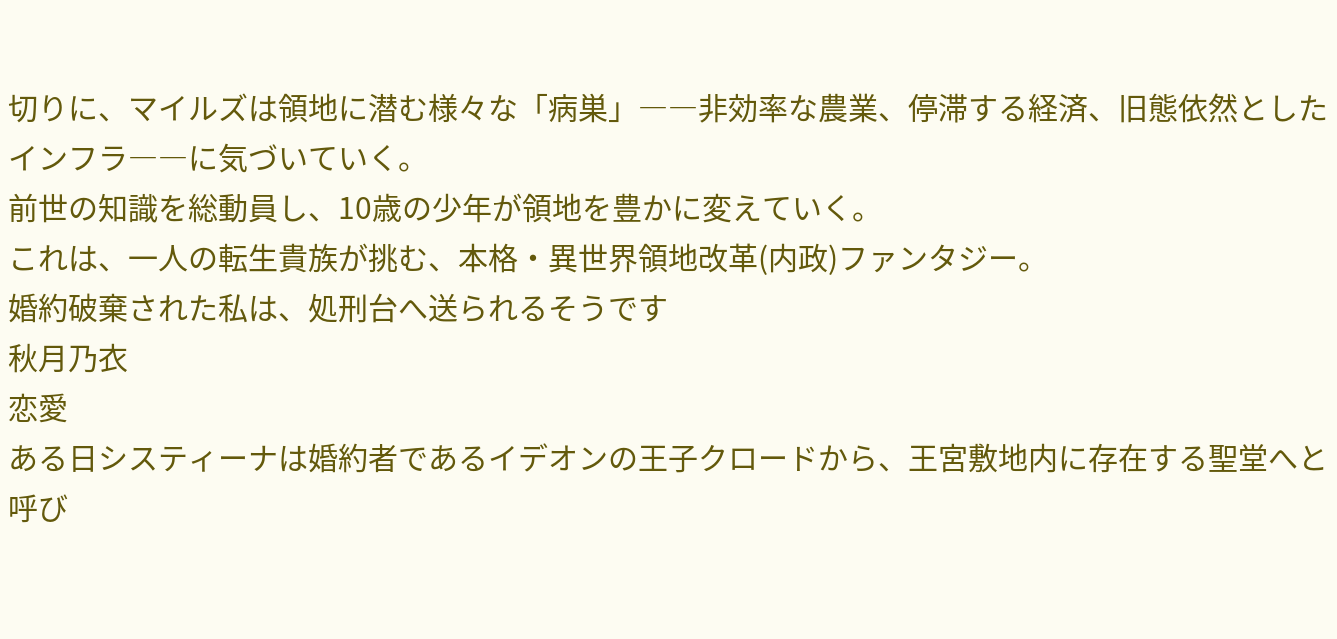切りに、マイルズは領地に潜む様々な「病巣」――非効率な農業、停滞する経済、旧態依然としたインフラ――に気づいていく。
前世の知識を総動員し、10歳の少年が領地を豊かに変えていく。
これは、一人の転生貴族が挑む、本格・異世界領地改革(内政)ファンタジー。
婚約破棄された私は、処刑台へ送られるそうです
秋月乃衣
恋愛
ある日システィーナは婚約者であるイデオンの王子クロードから、王宮敷地内に存在する聖堂へと呼び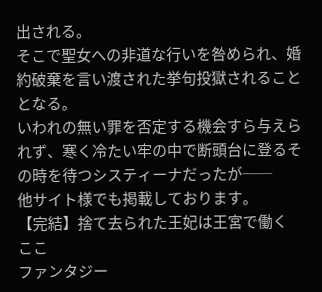出される。
そこで聖女への非道な行いを咎められ、婚約破棄を言い渡された挙句投獄されることとなる。
いわれの無い罪を否定する機会すら与えられず、寒く冷たい牢の中で断頭台に登るその時を待つシスティーナだったが──
他サイト様でも掲載しております。
【完結】捨て去られた王妃は王宮で働く
ここ
ファンタジー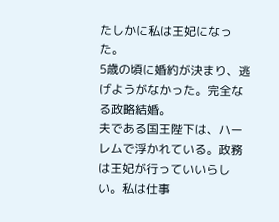たしかに私は王妃になった。
5歳の頃に婚約が決まり、逃げようがなかった。完全なる政略結婚。
夫である国王陛下は、ハーレムで浮かれている。政務は王妃が行っていいらしい。私は仕事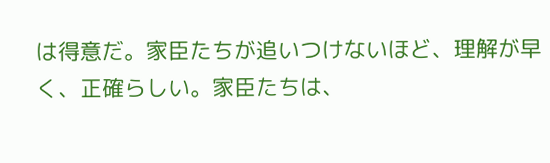は得意だ。家臣たちが追いつけないほど、理解が早く、正確らしい。家臣たちは、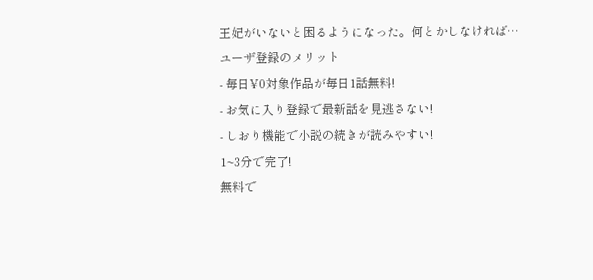王妃がいないと困るようになった。何とかしなければ…
ユーザ登録のメリット
- 毎日¥0対象作品が毎日1話無料!
- お気に入り登録で最新話を見逃さない!
- しおり機能で小説の続きが読みやすい!
1~3分で完了!
無料で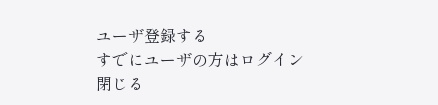ユーザ登録する
すでにユーザの方はログイン
閉じる